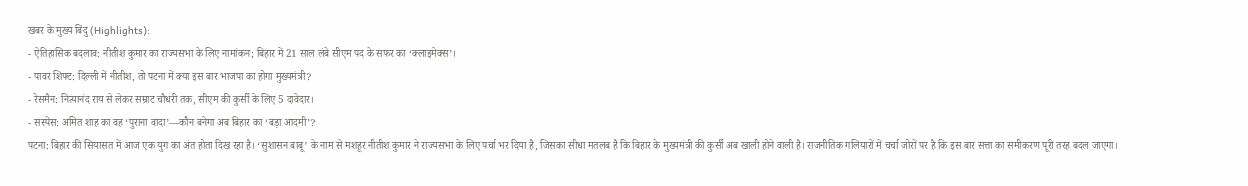खबर के मुख्य बिंदु (Highlights):
- ऐतिहासिक बदलाव: नीतीश कुमार का राज्यसभा के लिए नामांकन; बिहार में 21 साल लंबे सीएम पद के सफर का ‘क्लाइमेक्स’।
- पावर शिफ्ट: दिल्ली में नीतीश, तो पटना में क्या इस बार भाजपा का होगा मुख्यमंत्री?
- रेसमैन: नित्यानंद राय से लेकर सम्राट चौधरी तक, सीएम की कुर्सी के लिए 5 दावेदार।
- सस्पेंस: अमित शाह का वह ‘पुराना वादा’—कौन बनेगा अब बिहार का ‘बड़ा आदमी’?
पटना: बिहार की सियासत में आज एक युग का अंत होता दिख रहा है। ‘सुशासन बाबू’ के नाम से मशहूर नीतीश कुमार ने राज्यसभा के लिए पर्चा भर दिया है, जिसका सीधा मतलब है कि बिहार के मुख्यमंत्री की कुर्सी अब खाली होने वाली है। राजनीतिक गलियारों में चर्चा जोरों पर है कि इस बार सत्ता का समीकरण पूरी तरह बदल जाएगा।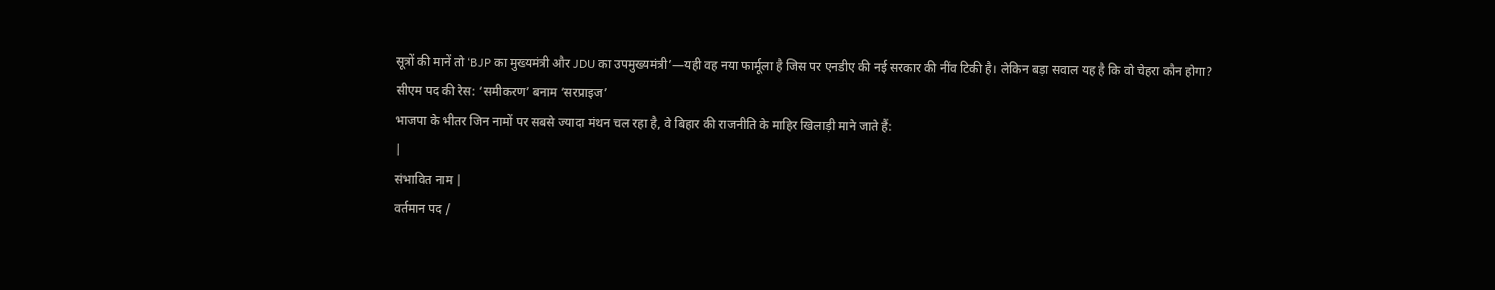सूत्रों की मानें तो ‘BJP का मुख्यमंत्री और JDU का उपमुख्यमंत्री’—यही वह नया फार्मूला है जिस पर एनडीए की नई सरकार की नींव टिकी है। लेकिन बड़ा सवाल यह है कि वो चेहरा कौन होगा?
सीएम पद की रेस: ‘समीकरण’ बनाम ‘सरप्राइज’
भाजपा के भीतर जिन नामों पर सबसे ज्यादा मंथन चल रहा है, वे बिहार की राजनीति के माहिर खिलाड़ी माने जाते हैं:
|
संभावित नाम |
वर्तमान पद /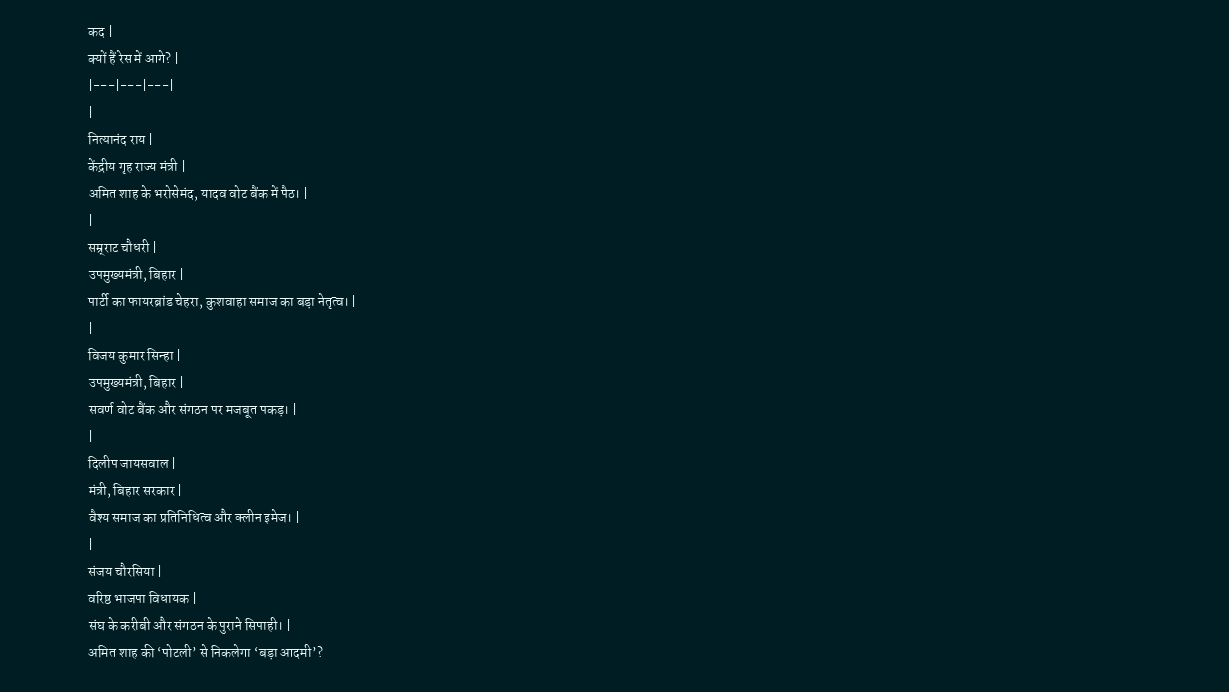कद |
क्यों हैं रेस में आगे? |
|---|---|---|
|
नित्यानंद राय |
केंद्रीय गृह राज्य मंत्री |
अमित शाह के भरोसेमंद, यादव वोट बैंक में पैठ। |
|
सम्र्राट चौधरी |
उपमुख्यमंत्री, बिहार |
पार्टी का फायरब्रांड चेहरा, कुशवाहा समाज का बड़ा नेतृत्व। |
|
विजय कुमार सिन्हा |
उपमुख्यमंत्री, बिहार |
सवर्ण वोट बैंक और संगठन पर मजबूत पकड़। |
|
दिलीप जायसवाल |
मंत्री, बिहार सरकार |
वैश्य समाज का प्रतिनिधित्व और क्लीन इमेज। |
|
संजय चौरसिया |
वरिष्ठ भाजपा विधायक |
संघ के करीबी और संगठन के पुराने सिपाही। |
अमित शाह की ‘पोटली’ से निकलेगा ‘बड़ा आदमी’?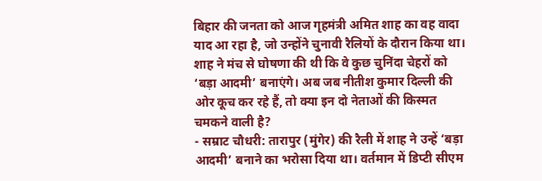बिहार की जनता को आज गृहमंत्री अमित शाह का वह वादा याद आ रहा है, जो उन्होंने चुनावी रैलियों के दौरान किया था। शाह ने मंच से घोषणा की थी कि वे कुछ चुनिंदा चेहरों को ‘बड़ा आदमी’ बनाएंगे। अब जब नीतीश कुमार दिल्ली की ओर कूच कर रहे हैं, तो क्या इन दो नेताओं की किस्मत चमकने वाली है?
- सम्राट चौधरी: तारापुर (मुंगेर) की रैली में शाह ने उन्हें ‘बड़ा आदमी’ बनाने का भरोसा दिया था। वर्तमान में डिप्टी सीएम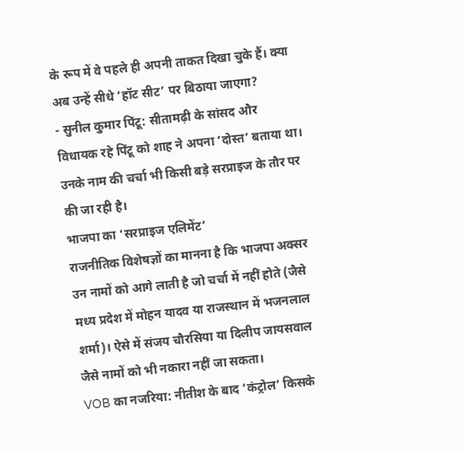के रूप में वे पहले ही अपनी ताकत दिखा चुके हैं। क्या अब उन्हें सीधे ‘हॉट सीट’ पर बिठाया जाएगा?
- सुनील कुमार पिंटू: सीतामढ़ी के सांसद और विधायक रहे पिंटू को शाह ने अपना ‘दोस्त’ बताया था। उनके नाम की चर्चा भी किसी बड़े सरप्राइज के तौर पर की जा रही है।
भाजपा का ‘सरप्राइज एलिमेंट’
राजनीतिक विशेषज्ञों का मानना है कि भाजपा अक्सर उन नामों को आगे लाती है जो चर्चा में नहीं होते (जैसे मध्य प्रदेश में मोहन यादव या राजस्थान में भजनलाल शर्मा)। ऐसे में संजय चौरसिया या दिलीप जायसवाल जैसे नामों को भी नकारा नहीं जा सकता।
VOB का नजरिया: नीतीश के बाद ‘कंट्रोल’ किसके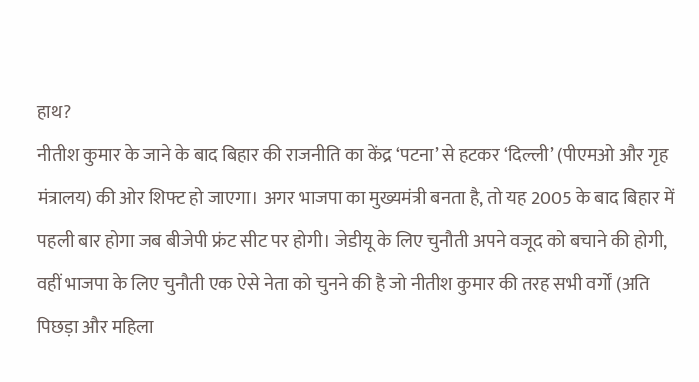हाथ?
नीतीश कुमार के जाने के बाद बिहार की राजनीति का केंद्र ‘पटना’ से हटकर ‘दिल्ली’ (पीएमओ और गृह मंत्रालय) की ओर शिफ्ट हो जाएगा। अगर भाजपा का मुख्यमंत्री बनता है, तो यह 2005 के बाद बिहार में पहली बार होगा जब बीजेपी फ्रंट सीट पर होगी। जेडीयू के लिए चुनौती अपने वजूद को बचाने की होगी, वहीं भाजपा के लिए चुनौती एक ऐसे नेता को चुनने की है जो नीतीश कुमार की तरह सभी वर्गों (अति पिछड़ा और महिला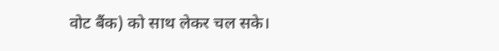वोट बैंक) को साथ लेकर चल सके।